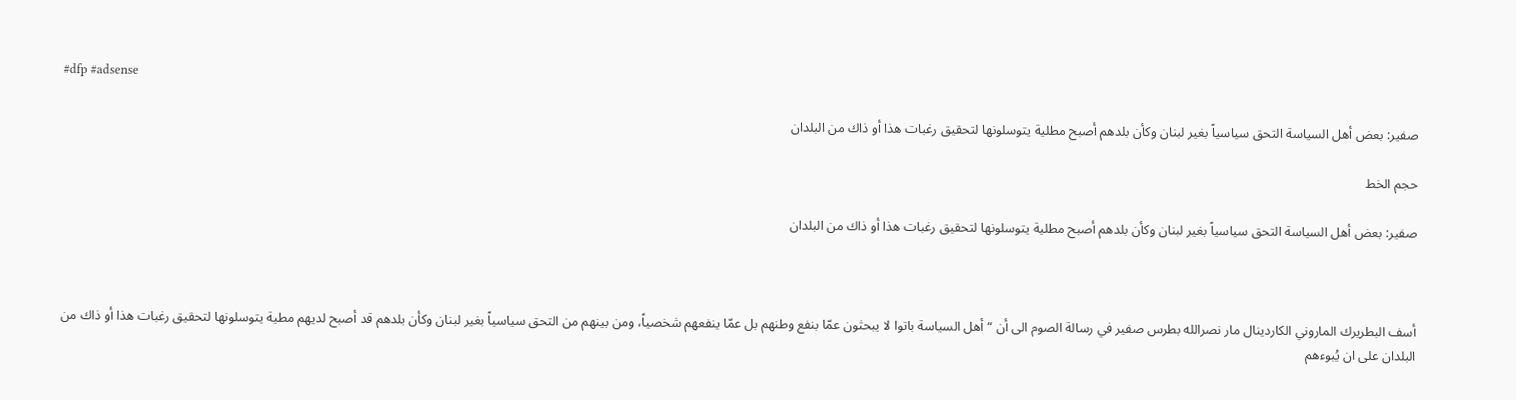#dfp #adsense

صفير: بعض أهل السياسة التحق سياسياً بغير لبنان وكأن بلدهم أصبح مطلية يتوسلونها لتحقيق رغبات هذا أو ذاك من البلدان

حجم الخط

صفير: بعض أهل السياسة التحق سياسياً بغير لبنان وكأن بلدهم أصبح مطلية يتوسلونها لتحقيق رغبات هذا أو ذاك من البلدان



أسف البطريرك الماروني الكاردينال مار نصرالله بطرس صفير في رسالة الصوم الى أن “أهل السياسة باتوا لا يبحثون عمّا بنفع وطنهم بل عمّا ينفعهم شخصياً، ومن بينهم من التحق سياسياً بغير لبنان وكأن بلدهم قد أصبح لديهم مطية يتوسلونها لتحقيق رغبات هذا أو ذاك من البلدان على ان يُبوءهم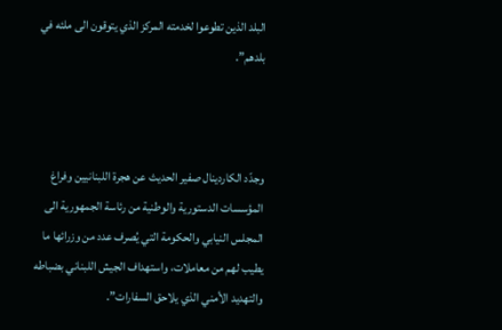البلد الذين تطوعوا لخدمته المركز الذي يتوقون الى ملئه في بلدهم”.



وجدّد الكاردينال صفير الحديث عن هجرة اللبنانيين وفراغ المؤسسات الدستورية والوطنية من رئاسة الجمهورية الى المجلس النيابي والحكومة التي يُصرف عدد من وزرائها ما يطيب لهم من معاملات، واستهداف الجيش اللبناني بضباطه والتهديد الأمني الذي يلاحق السفارات”.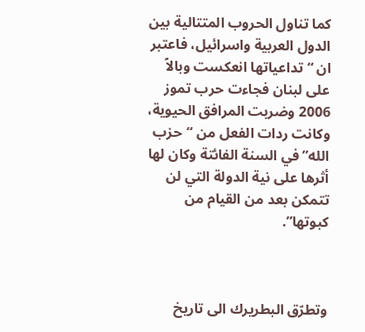كما تناول الحروب المتتالية بين الدول العربية واسرائيل، فاعتبر ان “تداعياتها انعكست وبالاً على لبنان فجاءت حرب تموز 2006 وضربت المرافق الحيوية، وكانت ردات الفعل من “حزب الله” في السنة الفائتة وكان لها أثرها على نية الدولة التي لن تتمكن بعد من القيام من كبوتها”.



وتطرّق البطريرك الى تاريخ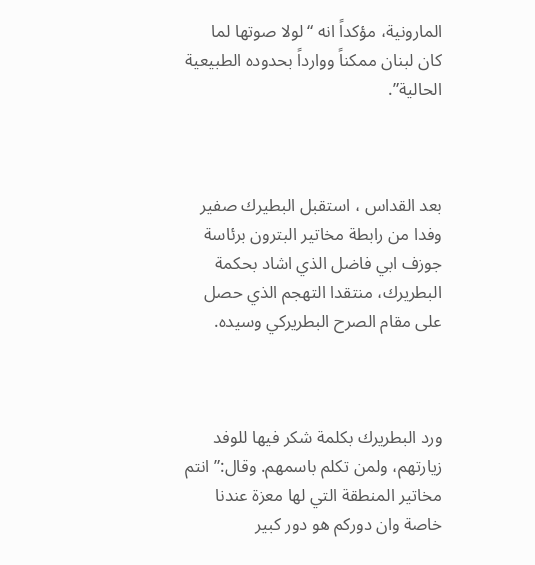المارونية، مؤكداً انه “لولا صوتها لما كان لبنان ممكناً ووارداً بحدوده الطبيعية الحالية”.



بعد القداس ، استقبل البطيرك صفير وفدا من رابطة مخاتير البترون برئاسة جوزف ابي فاضل الذي اشاد بحكمة البطريرك، منتقدا التهجم الذي حصل على مقام الصرح البطريركي وسيده.



ورد البطريرك بكلمة شكر فيها للوفد زيارتهم، ولمن تكلم باسمهم. وقال:” انتم مخاتير المنطقة التي لها معزة عندنا خاصة وان دوركم هو دور كبير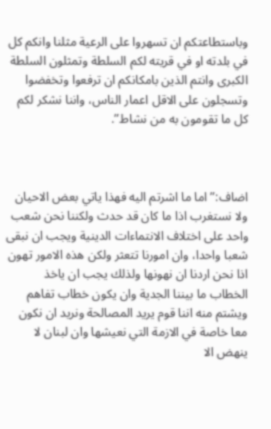وباستطاعتكم ان تسهروا على الرعية مثلنا وانكم كل في بلدته او في قريته لكم السلطة وتمثلون السلطة الكبرى وانتم الذين بامكانكم ان ترفعوا وتخفضوا وتسجلون على الاقل اعمار الناس، واننا نشكر لكم كل ما تقومون به من نشاط”.



اضاف:” اما ما اشرتم اليه فهذا ياتي بعض الاحيان ولا نستغرب اذا ما كان قد حدث ولكننا نحن شعب واحد على اختلاف الانتماءات الدينية ويجب ان نبقى شعبا واحدا، وان امورنا تتعثر ولكن هذه الامور تهون اذا نحن اردنا ان نهونها ولذلك يجب ان ياخذ الخطاب ما بيننا الجدية وان يكون خطاب تفاهم ويشتم منه اننا قوم يريد المصالحة ونريد ان نكون معا خاصة في الازمة التي نعيشها وان لبنان لا ينهض الا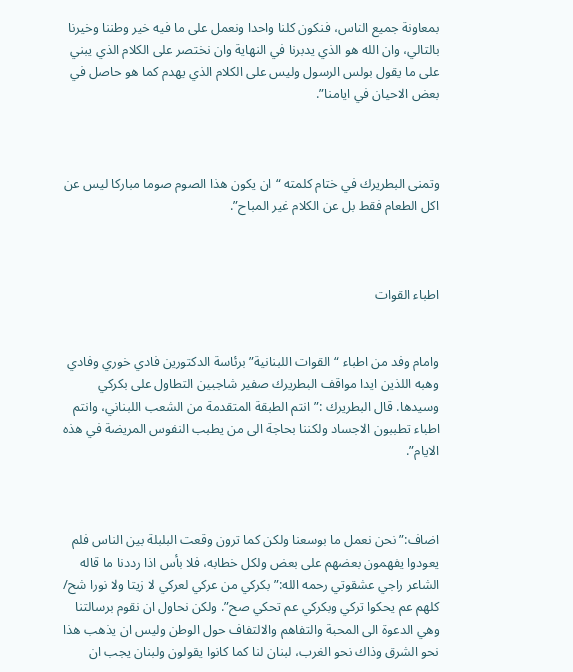بمعاونة جميع الناس، فنكون كلنا واحدا ونعمل على ما فيه خير وطننا وخيرنا بالتالي، وان الله هو الذي يدبرنا في النهاية وان نختصر على الكلام الذي يبني على ما يقول بولس الرسول وليس على الكلام الذي يهدم كما هو حاصل في بعض الاحيان في ايامنا”.



وتمنى البطريرك في ختام كلمته “ان يكون هذا الصوم صوما مباركا ليس عن اكل الطعام فقط بل عن الكلام غير المباح”.



اطباء القوات


وامام وفد من اطباء “القوات اللبنانية” برئاسة الدكتورين فادي خوري وفادي وهبه اللذين ايدا مواقف البطريرك صفير شاجبين التطاول على بكركي وسيدها. قال البطريرك :”انتم الطبقة المتقدمة من الشعب اللبناني، وانتم اطباء تطببون الاجساد ولكننا بحاجة الى من يطبب النفوس المريضة في هذه الايام”.



اضاف:”نحن نعمل ما بوسعنا ولكن كما ترون وقعت البلبلة بين الناس فلم يعودوا يفهمون بعضهم على بعض ولكل خطابه، فلا بأس اذا رددنا ما قاله الشاعر راجي عشقوتي رحمه الله:” بكركي من عركي لعركي لا زيتا ولا نورا شح/ كلهم عم يحكوا تركي وبكركي عم تحكي صح”. ولكن نحاول ان نقوم برسالتنا وهي الدعوة الى المحبة والتفاهم والالتفاف حول الوطن وليس ان يذهب هذا نحو الشرق وذاك نحو الغرب، لبنان لنا كما كانوا يقولون ولبنان يجب ان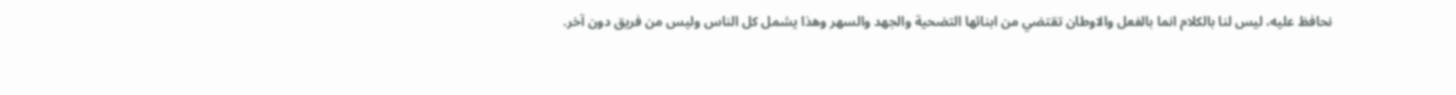نحافظ عليه، ليس لنا بالكلام انما بالفعل والاوطان تقتضي من ابنائها التضحية والجهد والسهر وهذا يشمل كل الناس وليس من فريق دون آخر.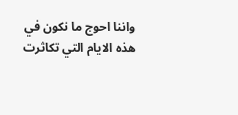واننا احوج ما نكون في هذه الايام التي تكاثرت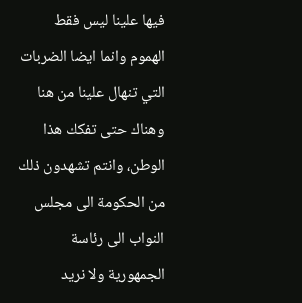فيها علينا ليس فقط الهموم وانما ايضا الضربات التي تنهال علينا من هنا وهناك حتى تفكك هذا الوطن، وانتم تشهدون ذلك من الحكومة الى مجلس النواب الى رئاسة الجمهورية ولا نريد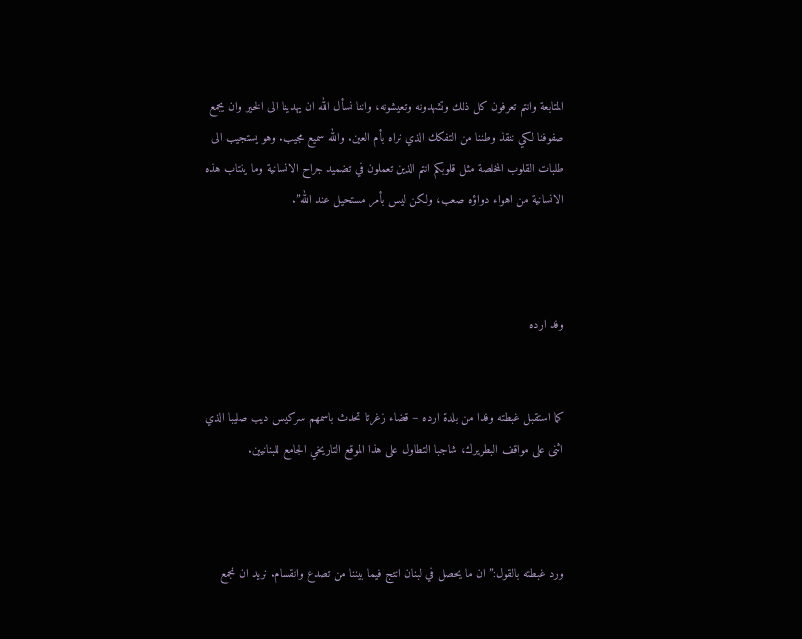المتابعة وانتم تعرفون كل ذلك وتشهدونه وتعيشونه، واننا نسأل الله ان يهدينا الى الخير وان يجمع صفوفنا لكي ننقذ وطننا من التفكك الذي نراه بأم العين. والله سميع مجيب. وهو يستجيب الى طلبات القلوب المخلصة مثل قلوبكم انتم الذين تعملون في تضميد جراح الانسانية وما ينتاب هذه الانسانية من اهواء دواؤه صعب، ولكن ليس بأمر مستحيل عند الله”.



وفد ارده


كما استقبل غبطته وفدا من بلدة ارده – قضاء زغرتا تحدث باسمهم سركيس ديب صليبا الذي اثنى على مواقف البطريرك، شاجبا التطاول على هذا الموقع التاريخي الجامع للبنانيين.



ورد غبطته بالقول:” ان ما يحصل في لبنان انتج فيما بيننا من تصدع وانقسام. نريد ان نجمع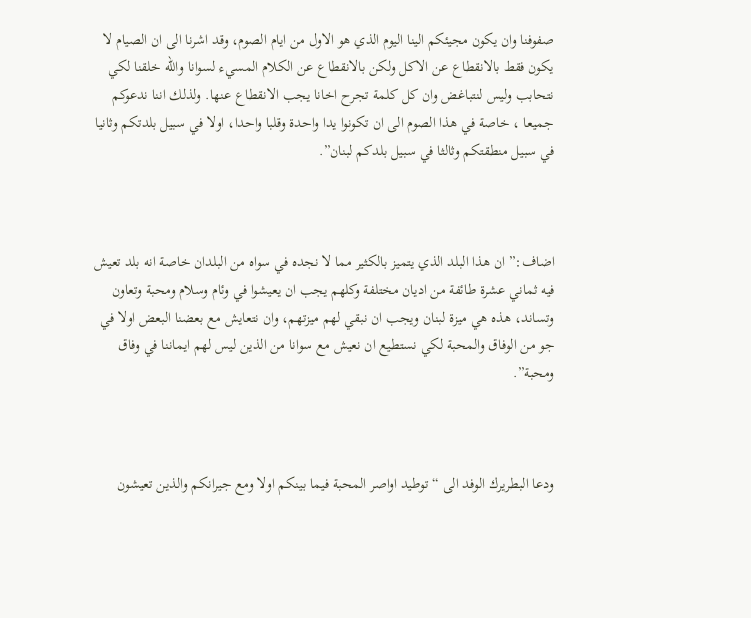صفوفنا وان يكون مجيئكم الينا اليوم الذي هو الاول من ايام الصوم، وقد اشرنا الى ان الصيام لا يكون فقط بالانقطاع عن الاكل ولكن بالانقطاع عن الكلام المسيء لسوانا والله خلقنا لكي نتحابب وليس لنتباغض وان كل كلمة تجرح اخانا يجب الانقطاع عنها. ولذلك اننا ندعوكم جميعا ، خاصة في هذا الصوم الى ان تكونوا يدا واحدة وقلبا واحدا، اولا في سبيل بلدتكم وثانيا في سبيل منطقتكم وثالثا في سبيل بلدكم لبنان”.



اضاف:” ان هذا البلد الذي يتميز بالكثير مما لا نجده في سواه من البلدان خاصة انه بلد تعيش فيه ثماني عشرة طائفة من اديان مختلفة وكلهم يجب ان يعيشوا في وئام وسلام ومحبة وتعاون وتساند، هذه هي ميزة لبنان ويجب ان نبقي لهم ميزتهم، وان نتعايش مع بعضنا البعض اولا في جو من الوفاق والمحبة لكي نستطيع ان نعيش مع سوانا من الذين ليس لهم ايماننا في وفاق ومحبة”.



ودعا البطريرك الوفد الى “توطيد اواصر المحبة فيما بينكم اولا ومع جيرانكم والذين تعيشون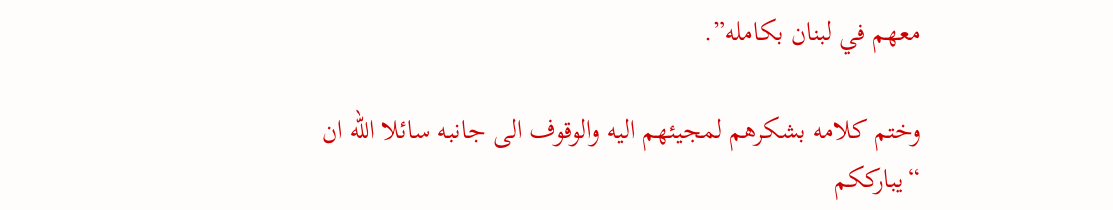معهم في لبنان بكامله”.

وختم كلامه بشكرهم لمجيئهم اليه والوقوف الى جانبه سائلا الله ان “يبارككم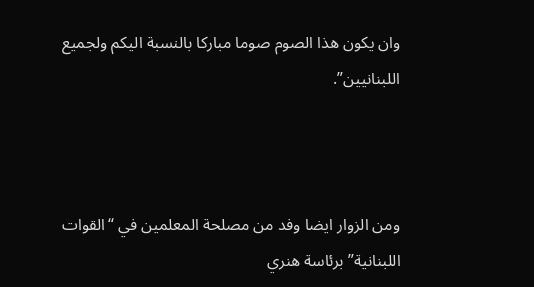وان يكون هذا الصوم صوما مباركا بالنسبة اليكم ولجميع اللبنانيين”.



ومن الزوار ايضا وفد من مصلحة المعلمين في “القوات اللبنانية” برئاسة هنري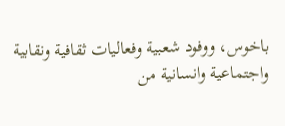باخوس، ووفود شعبية وفعاليات ثقافية ونقابية واجتماعية وانسانية من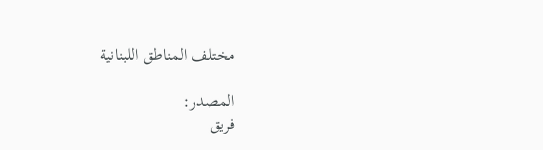مختلف المناطق اللبنانية

المصدر:
فريق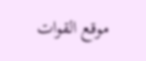موقع القوات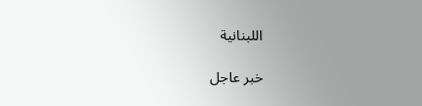اللبنانية

خبر عاجل